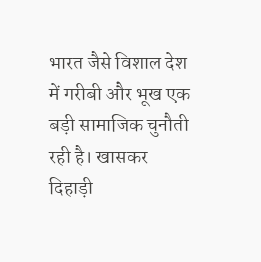भारत जैसे विशाल देश में गरीबी और भूख एक बड़ी सामाजिक चुनौती रही है। खासकर दिहाड़ी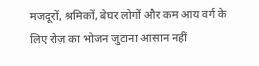मजदूरों, श्रमिकों, बेघर लोगों और कम आय वर्ग के लिए रोज़ का भोजन जुटाना आसान नहीं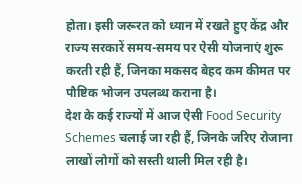होता। इसी जरूरत को ध्यान में रखते हुए केंद्र और राज्य सरकारें समय-समय पर ऐसी योजनाएं शुरू करती रही हैं, जिनका मकसद बेहद कम कीमत पर पौष्टिक भोजन उपलब्ध कराना है।
देश के कई राज्यों में आज ऐसी Food Security Schemes चलाई जा रही हैं, जिनके जरिए रोजाना लाखों लोगों को सस्ती थाली मिल रही है।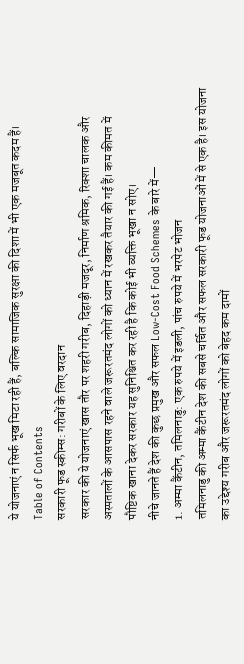ये योजनाएं न सिर्फ भूख मिटा रही हैं, बल्कि सामाजिक सुरक्षा की दिशा में भी एक मजबूत कदम हैं।
Table of Contents
सरकारी फूड स्कीम्स: गरीबों के लिए वरदान
सरकार की ये योजनाएं खास तौर पर शहरी गरीब, दिहाड़ी मजदूर, निर्माण श्रमिक, रिक्शा चालक और अस्पतालों के आसपास रहने वाले जरूरतमंद लोगों को ध्यान में रखकर तैयार की गई हैं। कम कीमत में पौष्टिक खाना देकर सरकार यह सुनिश्चित कर रही है कि कोई भी व्यक्ति भूखा न सोए।
नीचे जानते हैं देश की कुछ प्रमुख और सफल Low-Cost Food Schemes के बारे में—
1. अम्मा कैंटीन, तमिलनाडु: एक रुपये में इडली, पांच रुपये में भरपेट भोजन
तमिलनाडु की अम्मा कैंटीन देश की सबसे चर्चित और सफल सरकारी फूड योजनाओं में से एक है। इस योजना का उद्देश्य गरीब और जरूरतमंद लोगों को बेहद कम दामों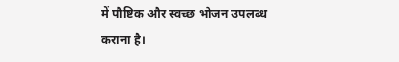में पौष्टिक और स्वच्छ भोजन उपलब्ध कराना है।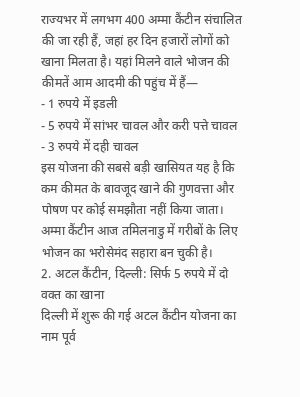राज्यभर में लगभग 400 अम्मा कैंटीन संचालित की जा रही हैं, जहां हर दिन हजारों लोगों को खाना मिलता है। यहां मिलने वाले भोजन की कीमतें आम आदमी की पहुंच में हैं—
- 1 रुपये में इडली
- 5 रुपये में सांभर चावल और करी पत्ते चावल
- 3 रुपये में दही चावल
इस योजना की सबसे बड़ी खासियत यह है कि कम कीमत के बावजूद खाने की गुणवत्ता और पोषण पर कोई समझौता नहीं किया जाता। अम्मा कैंटीन आज तमिलनाडु में गरीबों के लिए भोजन का भरोसेमंद सहारा बन चुकी है।
2. अटल कैंटीन, दिल्ली: सिर्फ 5 रुपये में दो वक्त का खाना
दिल्ली में शुरू की गई अटल कैंटीन योजना का नाम पूर्व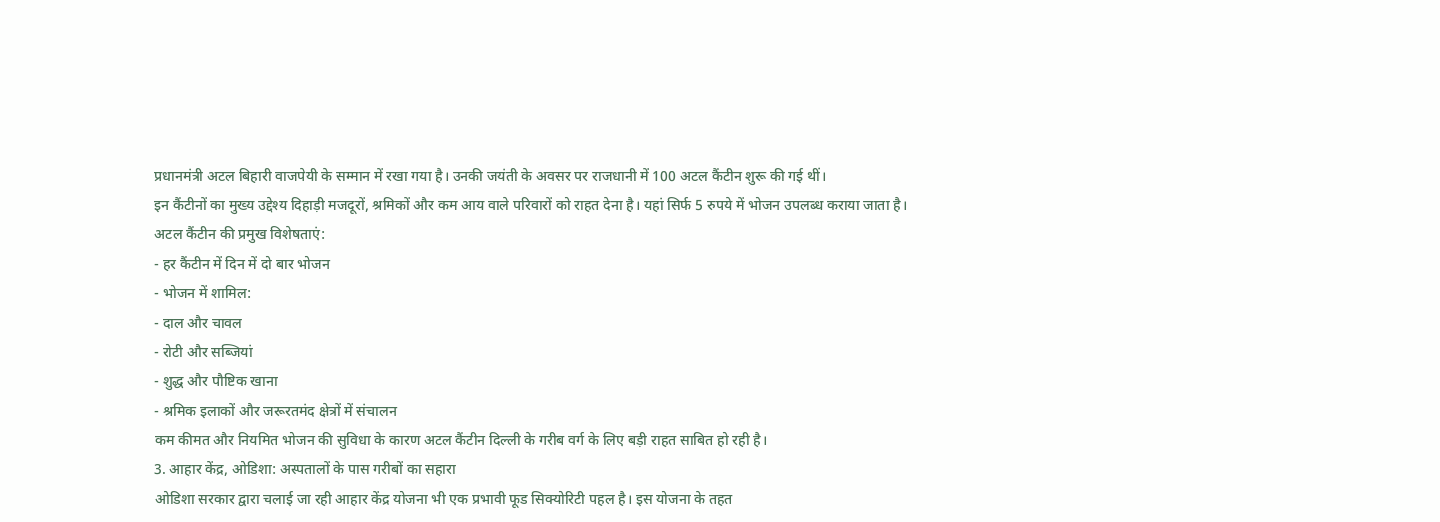प्रधानमंत्री अटल बिहारी वाजपेयी के सम्मान में रखा गया है। उनकी जयंती के अवसर पर राजधानी में 100 अटल कैंटीन शुरू की गई थीं।
इन कैंटीनों का मुख्य उद्देश्य दिहाड़ी मजदूरों, श्रमिकों और कम आय वाले परिवारों को राहत देना है। यहां सिर्फ 5 रुपये में भोजन उपलब्ध कराया जाता है।
अटल कैंटीन की प्रमुख विशेषताएं:
- हर कैंटीन में दिन में दो बार भोजन
- भोजन में शामिल:
- दाल और चावल
- रोटी और सब्जियां
- शुद्ध और पौष्टिक खाना
- श्रमिक इलाकों और जरूरतमंद क्षेत्रों में संचालन
कम कीमत और नियमित भोजन की सुविधा के कारण अटल कैंटीन दिल्ली के गरीब वर्ग के लिए बड़ी राहत साबित हो रही है।
3. आहार केंद्र, ओडिशा: अस्पतालों के पास गरीबों का सहारा
ओडिशा सरकार द्वारा चलाई जा रही आहार केंद्र योजना भी एक प्रभावी फूड सिक्योरिटी पहल है। इस योजना के तहत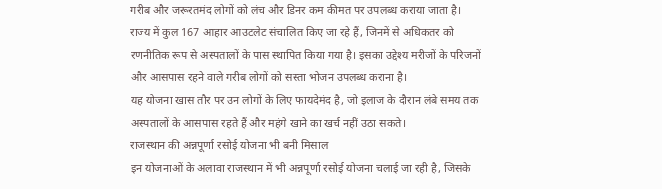गरीब और जरूरतमंद लोगों को लंच और डिनर कम कीमत पर उपलब्ध कराया जाता है।
राज्य में कुल 167 आहार आउटलेट संचालित किए जा रहे हैं, जिनमें से अधिकतर को रणनीतिक रूप से अस्पतालों के पास स्थापित किया गया है। इसका उद्देश्य मरीजों के परिजनों और आसपास रहने वाले गरीब लोगों को सस्ता भोजन उपलब्ध कराना है।
यह योजना खास तौर पर उन लोगों के लिए फायदेमंद है, जो इलाज के दौरान लंबे समय तक अस्पतालों के आसपास रहते हैं और महंगे खाने का खर्च नहीं उठा सकते।
राजस्थान की अन्नपूर्णा रसोई योजना भी बनी मिसाल
इन योजनाओं के अलावा राजस्थान में भी अन्नपूर्णा रसोई योजना चलाई जा रही है, जिसके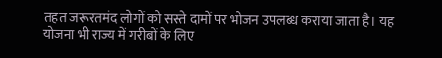तहत जरूरतमंद लोगों को सस्ते दामों पर भोजन उपलब्ध कराया जाता है। यह योजना भी राज्य में गरीबों के लिए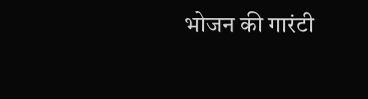भोजन की गारंटी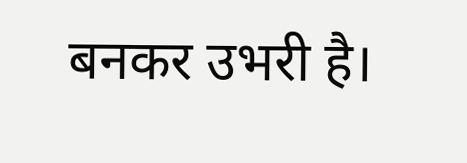बनकर उभरी है।